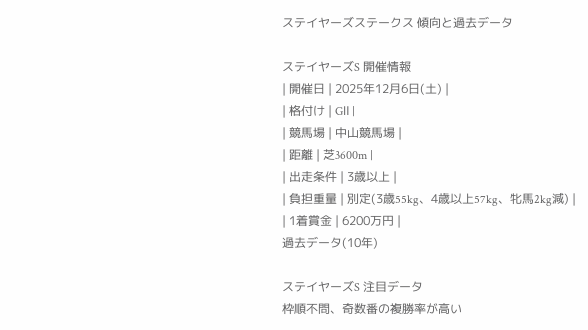ステイヤーズステークス 傾向と過去データ

ステイヤーズS 開催情報
| 開催日 | 2025年12月6日(土) |
| 格付け | GⅡ |
| 競馬場 | 中山競馬場 |
| 距離 | 芝3600m |
| 出走条件 | 3歳以上 |
| 負担重量 | 別定(3歳55kg、4歳以上57kg、牝馬2kg減) |
| 1着賞金 | 6200万円 |
過去データ(10年)

ステイヤーズS 注目データ
枠順不問、奇数番の複勝率が高い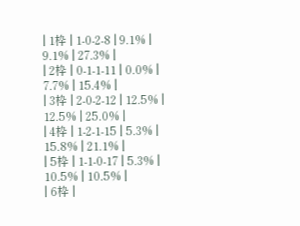| 1枠 | 1-0-2-8 | 9.1% | 9.1% | 27.3% |
| 2枠 | 0-1-1-11 | 0.0% | 7.7% | 15.4% |
| 3枠 | 2-0-2-12 | 12.5% | 12.5% | 25.0% |
| 4枠 | 1-2-1-15 | 5.3% | 15.8% | 21.1% |
| 5枠 | 1-1-0-17 | 5.3% | 10.5% | 10.5% |
| 6枠 |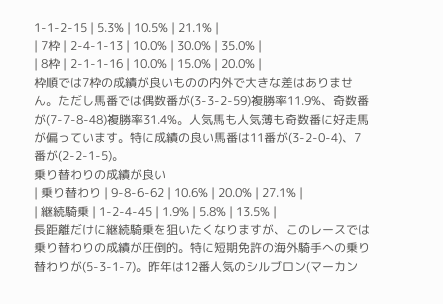1-1-2-15 | 5.3% | 10.5% | 21.1% |
| 7枠 | 2-4-1-13 | 10.0% | 30.0% | 35.0% |
| 8枠 | 2-1-1-16 | 10.0% | 15.0% | 20.0% |
枠順では7枠の成績が良いものの内外で大きな差はありません。ただし馬番では偶数番が(3-3-2-59)複勝率11.9%、奇数番が(7-7-8-48)複勝率31.4%。人気馬も人気薄も奇数番に好走馬が偏っています。特に成績の良い馬番は11番が(3-2-0-4)、7番が(2-2-1-5)。
乗り替わりの成績が良い
| 乗り替わり | 9-8-6-62 | 10.6% | 20.0% | 27.1% |
| 継続騎乗 | 1-2-4-45 | 1.9% | 5.8% | 13.5% |
長距離だけに継続騎乗を狙いたくなりますが、このレースでは乗り替わりの成績が圧倒的。特に短期免許の海外騎手への乗り替わりが(5-3-1-7)。昨年は12番人気のシルブロン(マーカン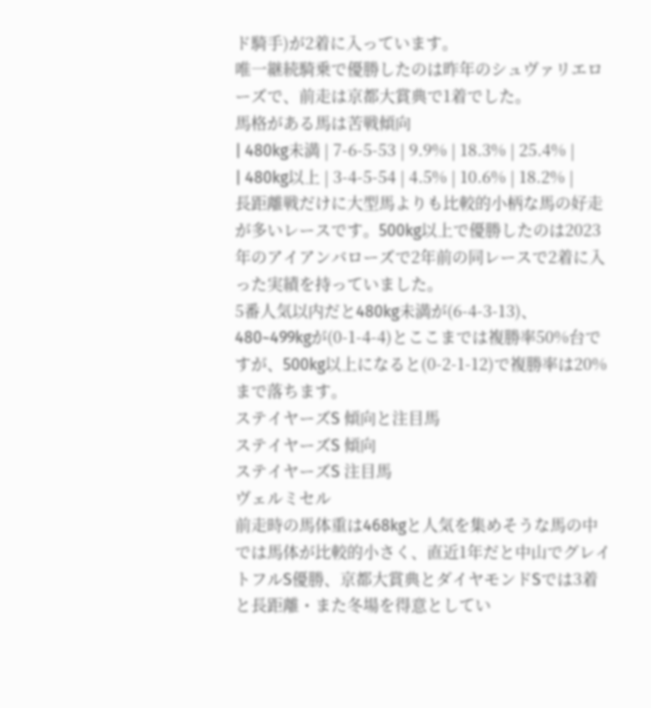ド騎手)が2着に入っています。
唯一継続騎乗で優勝したのは昨年のシュヴァリエローズで、前走は京都大賞典で1着でした。
馬格がある馬は苦戦傾向
| 480kg未満 | 7-6-5-53 | 9.9% | 18.3% | 25.4% |
| 480kg以上 | 3-4-5-54 | 4.5% | 10.6% | 18.2% |
長距離戦だけに大型馬よりも比較的小柄な馬の好走が多いレースです。500kg以上で優勝したのは2023年のアイアンバローズで2年前の同レースで2着に入った実績を持っていました。
5番人気以内だと480kg未満が(6-4-3-13)、480~499kgが(0-1-4-4)とここまでは複勝率50%台ですが、500kg以上になると(0-2-1-12)で複勝率は20%まで落ちます。
ステイヤーズS 傾向と注目馬
ステイヤーズS 傾向
ステイヤーズS 注目馬
ヴェルミセル
前走時の馬体重は468kgと人気を集めそうな馬の中では馬体が比較的小さく、直近1年だと中山でグレイトフルS優勝、京都大賞典とダイヤモンドSでは3着と長距離・また冬場を得意としてい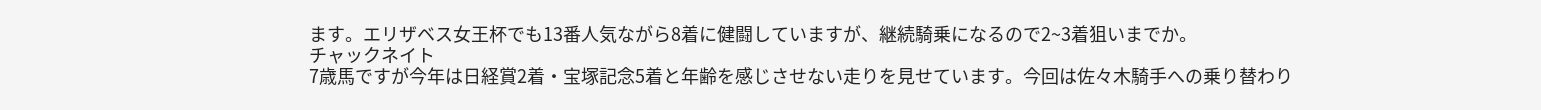ます。エリザベス女王杯でも13番人気ながら8着に健闘していますが、継続騎乗になるので2~3着狙いまでか。
チャックネイト
7歳馬ですが今年は日経賞2着・宝塚記念5着と年齢を感じさせない走りを見せています。今回は佐々木騎手への乗り替わり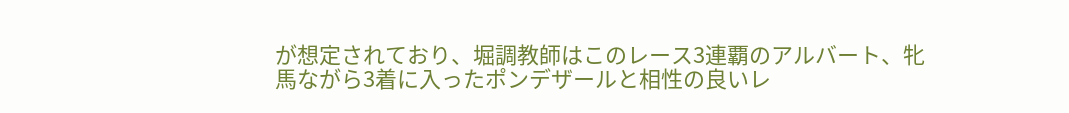が想定されており、堀調教師はこのレース3連覇のアルバート、牝馬ながら3着に入ったポンデザールと相性の良いレ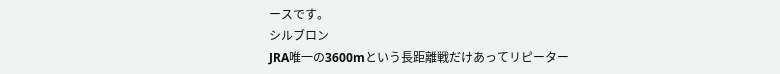ースです。
シルブロン
JRA唯一の3600mという長距離戦だけあってリピーター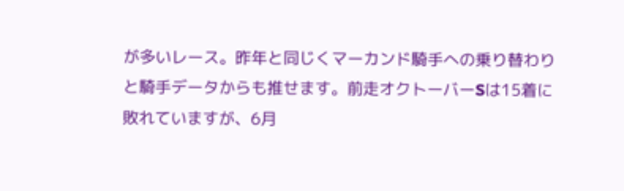が多いレース。昨年と同じくマーカンド騎手への乗り替わりと騎手データからも推せます。前走オクトーバーSは15着に敗れていますが、6月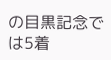の目黒記念では5着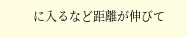に入るなど距離が伸びて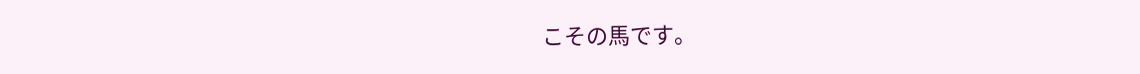こその馬です。